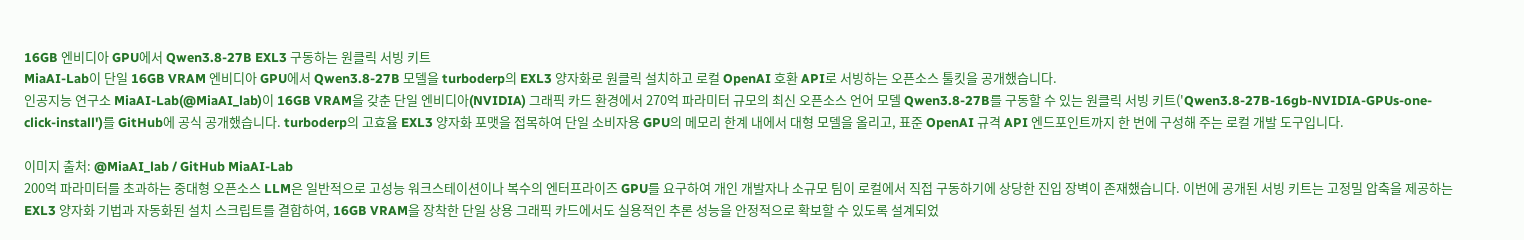16GB 엔비디아 GPU에서 Qwen3.8-27B EXL3 구동하는 원클릭 서빙 키트
MiaAI-Lab이 단일 16GB VRAM 엔비디아 GPU에서 Qwen3.8-27B 모델을 turboderp의 EXL3 양자화로 원클릭 설치하고 로컬 OpenAI 호환 API로 서빙하는 오픈소스 툴킷을 공개했습니다.
인공지능 연구소 MiaAI-Lab(@MiaAI_lab)이 16GB VRAM을 갖춘 단일 엔비디아(NVIDIA) 그래픽 카드 환경에서 270억 파라미터 규모의 최신 오픈소스 언어 모델 Qwen3.8-27B를 구동할 수 있는 원클릭 서빙 키트('Qwen3.8-27B-16gb-NVIDIA-GPUs-one-click-install')를 GitHub에 공식 공개했습니다. turboderp의 고효율 EXL3 양자화 포맷을 접목하여 단일 소비자용 GPU의 메모리 한계 내에서 대형 모델을 올리고, 표준 OpenAI 규격 API 엔드포인트까지 한 번에 구성해 주는 로컬 개발 도구입니다.

이미지 출처: @MiaAI_lab / GitHub MiaAI-Lab
200억 파라미터를 초과하는 중대형 오픈소스 LLM은 일반적으로 고성능 워크스테이션이나 복수의 엔터프라이즈 GPU를 요구하여 개인 개발자나 소규모 팀이 로컬에서 직접 구동하기에 상당한 진입 장벽이 존재했습니다. 이번에 공개된 서빙 키트는 고정밀 압축을 제공하는 EXL3 양자화 기법과 자동화된 설치 스크립트를 결합하여, 16GB VRAM을 장착한 단일 상용 그래픽 카드에서도 실용적인 추론 성능을 안정적으로 확보할 수 있도록 설계되었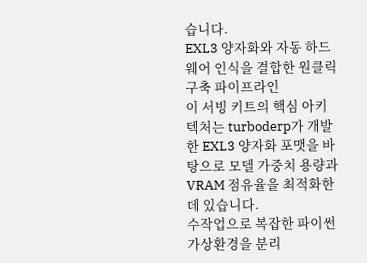습니다.
EXL3 양자화와 자동 하드웨어 인식을 결합한 원클릭 구축 파이프라인
이 서빙 키트의 핵심 아키텍처는 turboderp가 개발한 EXL3 양자화 포맷을 바탕으로 모델 가중치 용량과 VRAM 점유율을 최적화한 데 있습니다.
수작업으로 복잡한 파이썬 가상환경을 분리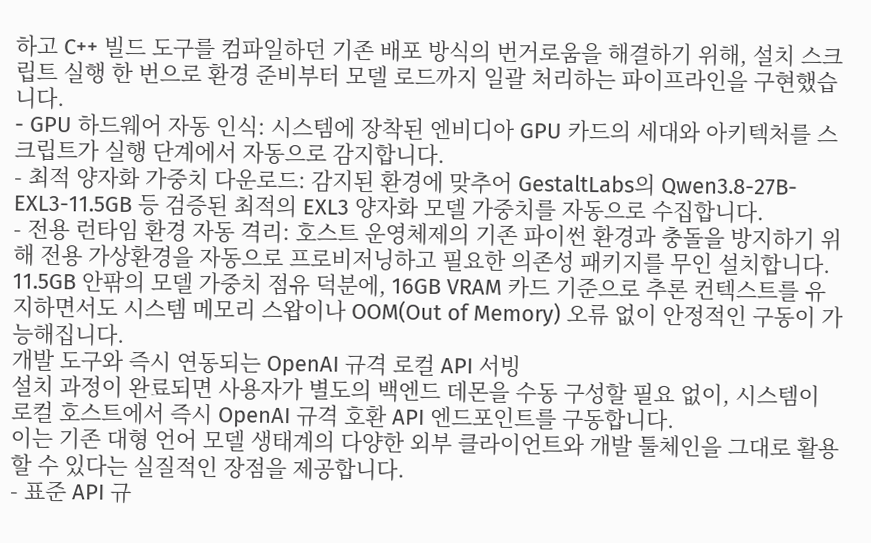하고 C++ 빌드 도구를 컴파일하던 기존 배포 방식의 번거로움을 해결하기 위해, 설치 스크립트 실행 한 번으로 환경 준비부터 모델 로드까지 일괄 처리하는 파이프라인을 구현했습니다.
- GPU 하드웨어 자동 인식: 시스템에 장착된 엔비디아 GPU 카드의 세대와 아키텍처를 스크립트가 실행 단계에서 자동으로 감지합니다.
- 최적 양자화 가중치 다운로드: 감지된 환경에 맞추어 GestaltLabs의 Qwen3.8-27B-EXL3-11.5GB 등 검증된 최적의 EXL3 양자화 모델 가중치를 자동으로 수집합니다.
- 전용 런타임 환경 자동 격리: 호스트 운영체제의 기존 파이썬 환경과 충돌을 방지하기 위해 전용 가상환경을 자동으로 프로비저닝하고 필요한 의존성 패키지를 무인 설치합니다.
11.5GB 안팎의 모델 가중치 점유 덕분에, 16GB VRAM 카드 기준으로 추론 컨텍스트를 유지하면서도 시스템 메모리 스왑이나 OOM(Out of Memory) 오류 없이 안정적인 구동이 가능해집니다.
개발 도구와 즉시 연동되는 OpenAI 규격 로컬 API 서빙
설치 과정이 완료되면 사용자가 별도의 백엔드 데몬을 수동 구성할 필요 없이, 시스템이 로컬 호스트에서 즉시 OpenAI 규격 호환 API 엔드포인트를 구동합니다.
이는 기존 대형 언어 모델 생태계의 다양한 외부 클라이언트와 개발 툴체인을 그대로 활용할 수 있다는 실질적인 장점을 제공합니다.
- 표준 API 규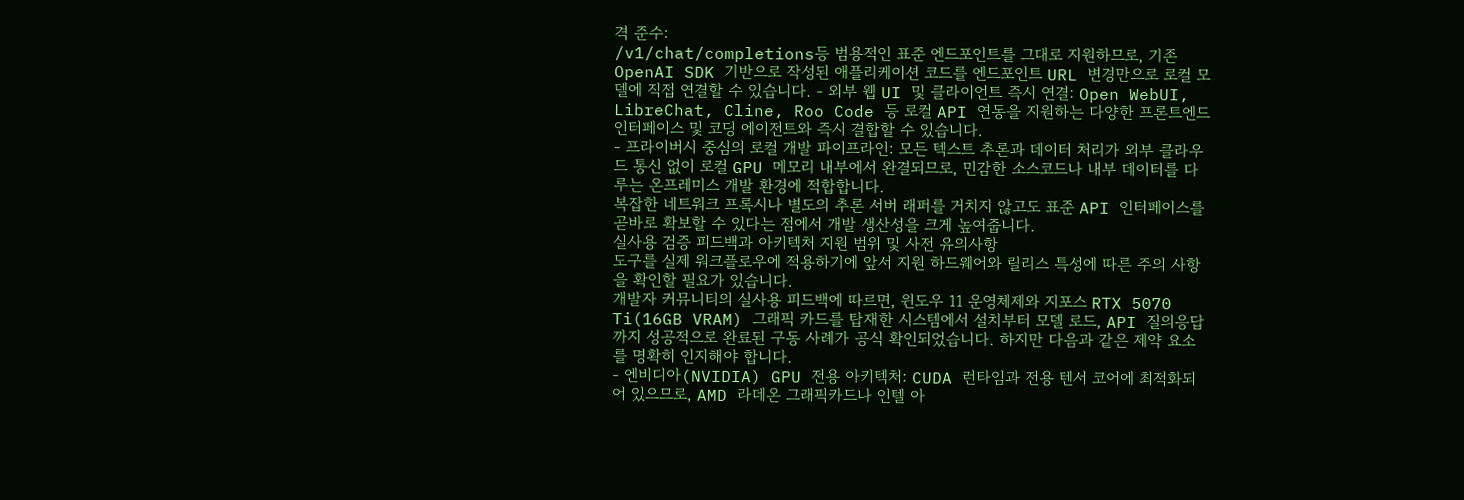격 준수:
/v1/chat/completions등 범용적인 표준 엔드포인트를 그대로 지원하므로, 기존 OpenAI SDK 기반으로 작성된 애플리케이션 코드를 엔드포인트 URL 변경만으로 로컬 모델에 직접 연결할 수 있습니다. - 외부 웹 UI 및 클라이언트 즉시 연결: Open WebUI, LibreChat, Cline, Roo Code 등 로컬 API 연동을 지원하는 다양한 프론트엔드 인터페이스 및 코딩 에이전트와 즉시 결합할 수 있습니다.
- 프라이버시 중심의 로컬 개발 파이프라인: 모든 텍스트 추론과 데이터 처리가 외부 클라우드 통신 없이 로컬 GPU 메모리 내부에서 완결되므로, 민감한 소스코드나 내부 데이터를 다루는 온프레미스 개발 환경에 적합합니다.
복잡한 네트워크 프록시나 별도의 추론 서버 래퍼를 거치지 않고도 표준 API 인터페이스를 곧바로 확보할 수 있다는 점에서 개발 생산성을 크게 높여줍니다.
실사용 검증 피드백과 아키텍처 지원 범위 및 사전 유의사항
도구를 실제 워크플로우에 적용하기에 앞서 지원 하드웨어와 릴리스 특성에 따른 주의 사항을 확인할 필요가 있습니다.
개발자 커뮤니티의 실사용 피드백에 따르면, 윈도우 11 운영체제와 지포스 RTX 5070 Ti(16GB VRAM) 그래픽 카드를 탑재한 시스템에서 설치부터 모델 로드, API 질의응답까지 성공적으로 완료된 구동 사례가 공식 확인되었습니다. 하지만 다음과 같은 제약 요소를 명확히 인지해야 합니다.
- 엔비디아(NVIDIA) GPU 전용 아키텍처: CUDA 런타임과 전용 텐서 코어에 최적화되어 있으므로, AMD 라데온 그래픽카드나 인텔 아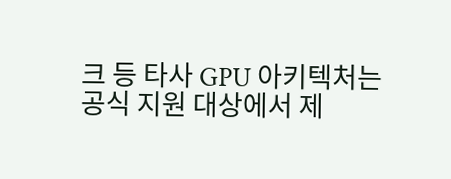크 등 타사 GPU 아키텍처는 공식 지원 대상에서 제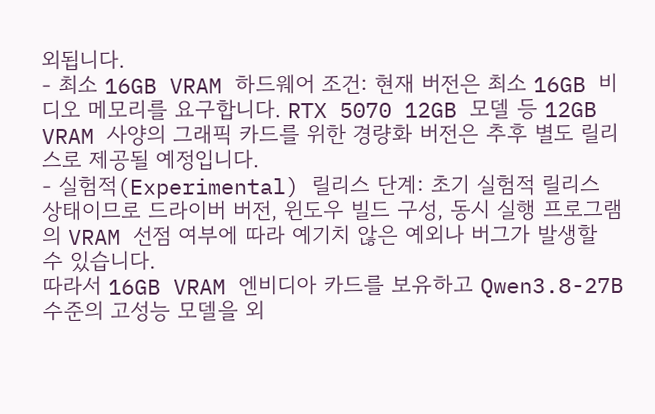외됩니다.
- 최소 16GB VRAM 하드웨어 조건: 현재 버전은 최소 16GB 비디오 메모리를 요구합니다. RTX 5070 12GB 모델 등 12GB VRAM 사양의 그래픽 카드를 위한 경량화 버전은 추후 별도 릴리스로 제공될 예정입니다.
- 실험적(Experimental) 릴리스 단계: 초기 실험적 릴리스 상태이므로 드라이버 버전, 윈도우 빌드 구성, 동시 실행 프로그램의 VRAM 선점 여부에 따라 예기치 않은 예외나 버그가 발생할 수 있습니다.
따라서 16GB VRAM 엔비디아 카드를 보유하고 Qwen3.8-27B 수준의 고성능 모델을 외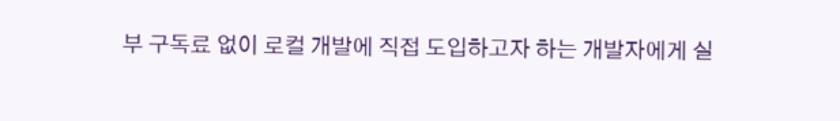부 구독료 없이 로컬 개발에 직접 도입하고자 하는 개발자에게 실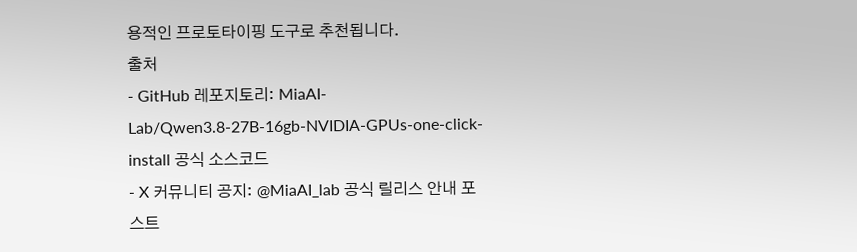용적인 프로토타이핑 도구로 추천됩니다.
출처
- GitHub 레포지토리: MiaAI-Lab/Qwen3.8-27B-16gb-NVIDIA-GPUs-one-click-install 공식 소스코드
- X 커뮤니티 공지: @MiaAI_lab 공식 릴리스 안내 포스트